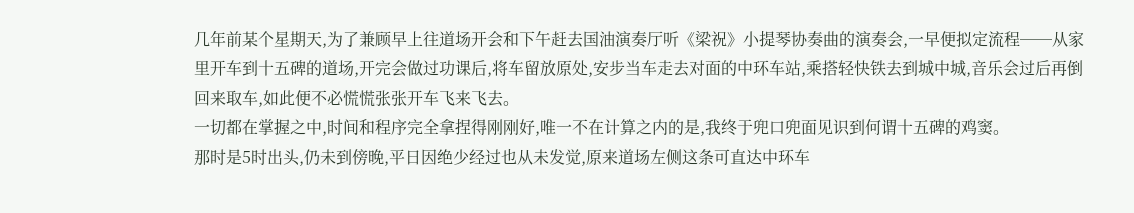几年前某个星期天,为了兼顾早上往道场开会和下午赶去国油演奏厅听《梁祝》小提琴协奏曲的演奏会,一早便拟定流程──从家里开车到十五碑的道场,开完会做过功课后,将车留放原处,安步当车走去对面的中环车站,乘搭轻快铁去到城中城,音乐会过后再倒回来取车,如此便不必慌慌张张开车飞来飞去。
一切都在掌握之中,时间和程序完全拿捏得刚刚好,唯一不在计算之内的是,我终于兜口兜面见识到何谓十五碑的鸡窦。
那时是5时出头,仍未到傍晚,平日因绝少经过也从未发觉,原来道场左侧这条可直达中环车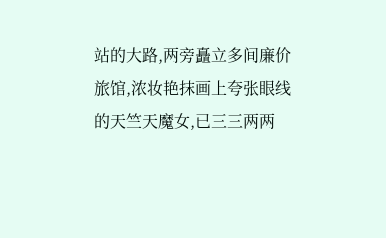站的大路,两旁矗立多间廉价旅馆,浓妆艳抹画上夸张眼线的天竺天魔女,已三三两两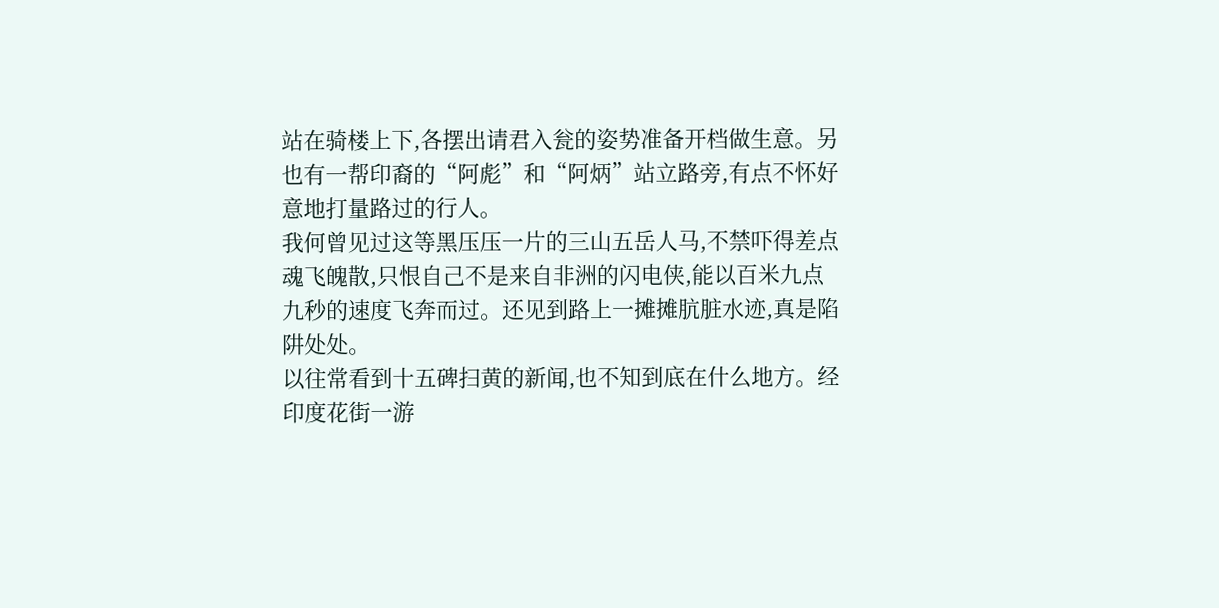站在骑楼上下,各摆出请君入瓮的姿势准备开档做生意。另也有一帮印裔的“阿彪”和“阿炳”站立路旁,有点不怀好意地打量路过的行人。
我何曾见过这等黑压压一片的三山五岳人马,不禁吓得差点魂飞魄散,只恨自己不是来自非洲的闪电侠,能以百米九点九秒的速度飞奔而过。还见到路上一摊摊肮脏水迹,真是陷阱处处。
以往常看到十五碑扫黄的新闻,也不知到底在什么地方。经印度花街一游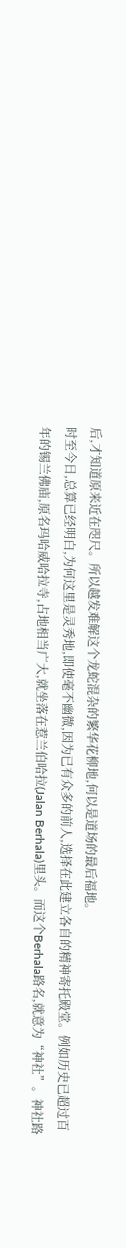后,才知道原来近在咫尺。所以越发难解这个龙蛇混杂的繁华花柳地,何以是道场的最后福地。
时至今日,总算已经明白,为何这里是灵秀地,即使毫不幽微,因为已有众多的前人,选择在此建立各自的精神寄托殿堂。例如历史已超过百年的锡兰佛庙,原名玛哈威哈拉寺,占地相当广大,就坐落在惹兰伯哈拉(Jalan Berhala)里头。而这个Berhala路名,就意为“神社”。神社路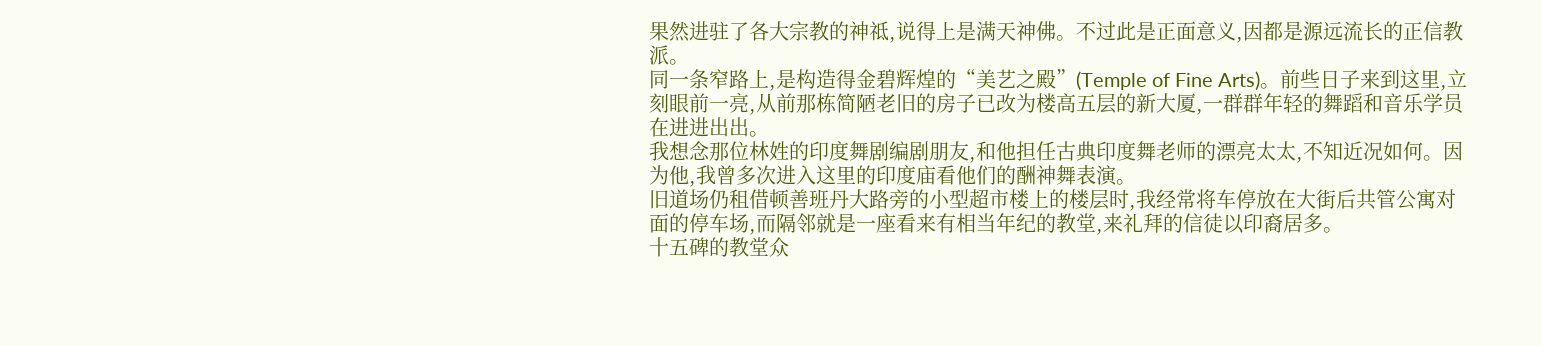果然进驻了各大宗教的神祗,说得上是满天神佛。不过此是正面意义,因都是源远流长的正信教派。
同一条窄路上,是构造得金碧辉煌的“美艺之殿”(Temple of Fine Arts)。前些日子来到这里,立刻眼前一亮,从前那栋简陋老旧的房子已改为楼高五层的新大厦,一群群年轻的舞蹈和音乐学员在进进出出。
我想念那位林姓的印度舞剧编剧朋友,和他担任古典印度舞老师的漂亮太太,不知近况如何。因为他,我曾多次进入这里的印度庙看他们的酬神舞表演。
旧道场仍租借顿善班丹大路旁的小型超市楼上的楼层时,我经常将车停放在大街后共管公寓对面的停车场,而隔邻就是一座看来有相当年纪的教堂,来礼拜的信徒以印裔居多。
十五碑的教堂众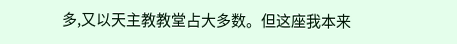多,又以天主教教堂占大多数。但这座我本来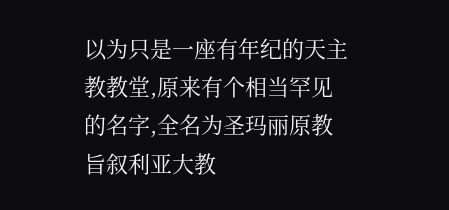以为只是一座有年纪的天主教教堂,原来有个相当罕见的名字,全名为圣玛丽原教旨叙利亚大教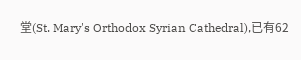堂(St. Mary's Orthodox Syrian Cathedral),已有62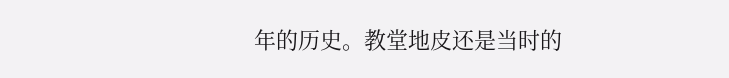年的历史。教堂地皮还是当时的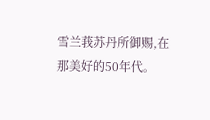雪兰莪苏丹所御赐,在那美好的50年代。